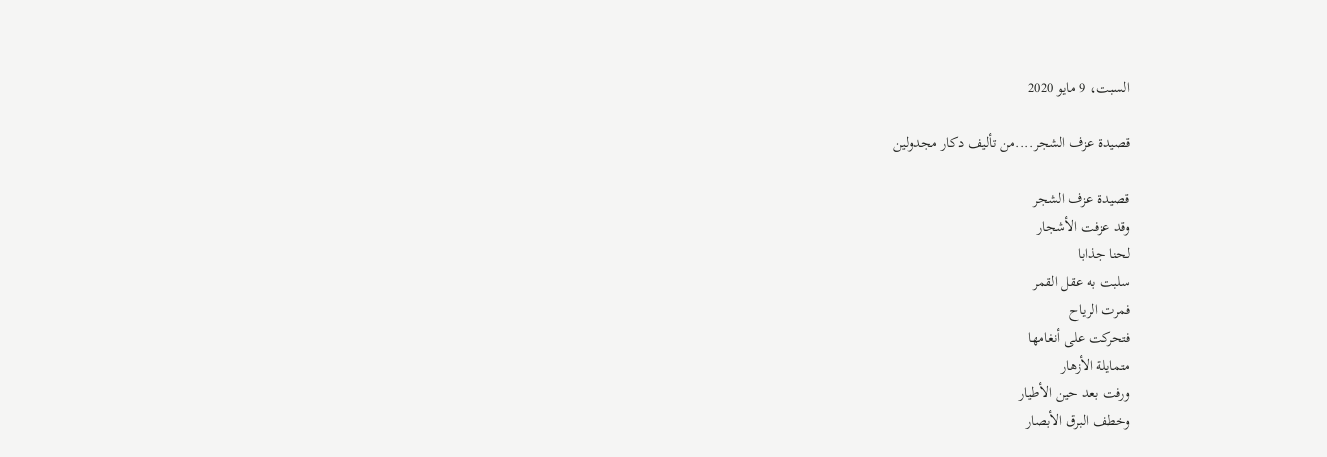السبت، 9 مايو 2020

قصيدة عزف الشجر....من تأليف دكار مجدولين

قصيدة عزف الشجر
وقد عزفت الأشجار
لحنا جذابا
سلبت به عقل القمر
فمرت الرياح
فتحركت على أنغامها
متمايلة الأزهار
ورفت بعد حين الأطيار
وخطف البرق الأبصار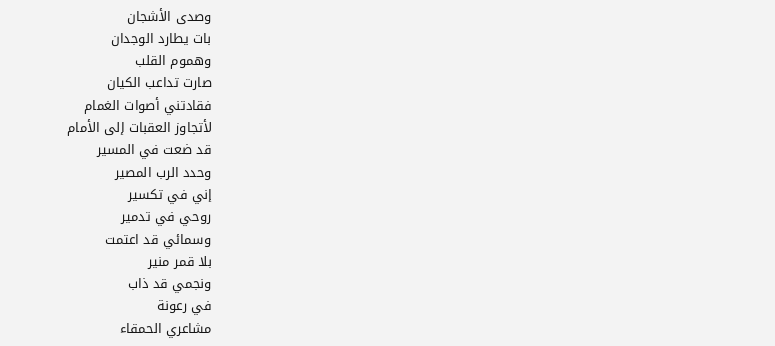وصدى الأشجان
بات يطارد الوجدان
وهموم القلب
صارت تداعب الكيان
فقادتني أصوات الغمام
لأتجاوز العقبات إلى الأمام
قد ضعت في المسير
وحدد الرب المصير
إني في تكسير
روحي في تدمير
وسمائي قد اعتمت
بلا قمر منير
ونجمي قد ذاب
في رعونة
مشاعري الحمقاء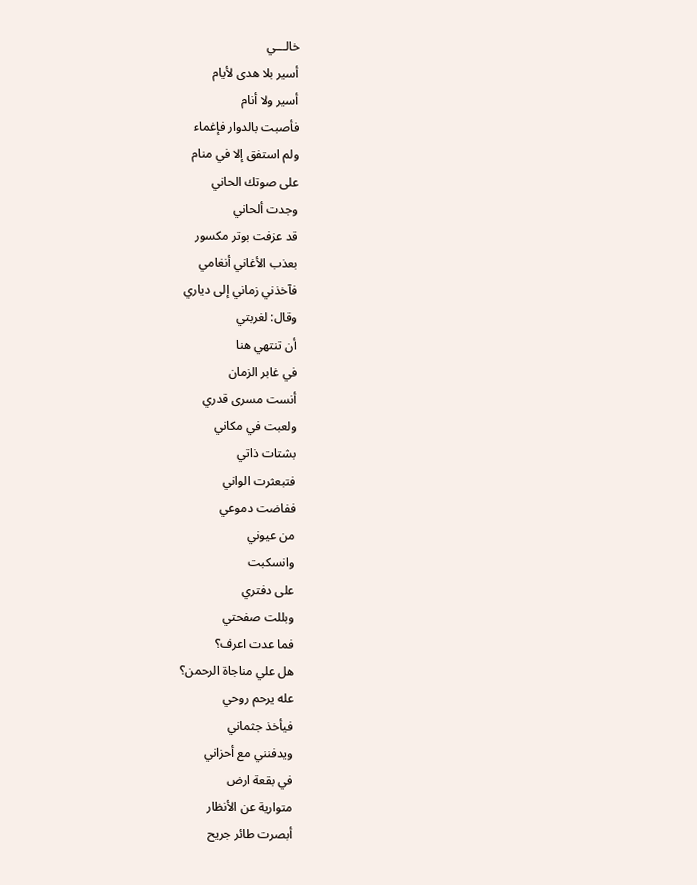خالـــي
أسير بلا هدى لأيام
أسير ولا أنام
فأصبت بالدوار فإغماء
ولم استفق إلا في منام
على صوتك الحاني
وجدت ألحاني
قد عزفت بوتر مكسور
بعذب الأغاني أنغامي
فآخذني زماني إلى دياري
وقال: لغربتي
أن تنتهي هنا
في غابر الزمان
أنست مسرى قدري
ولعبت في مكاني
بشتات ذاتي
فتبعثرت الواني
ففاضت دموعي
من عيوني
وانسكبت
على دفتري
وبللت صفحتي
فما عدت اعرف؟
هل علي مناجاة الرحمن؟
عله يرحم روحي
فيأخذ جثماني
ويدفنني مع أحزاني
في بقعة ارض
متوارية عن الأنظار
أبصرت طائر جريح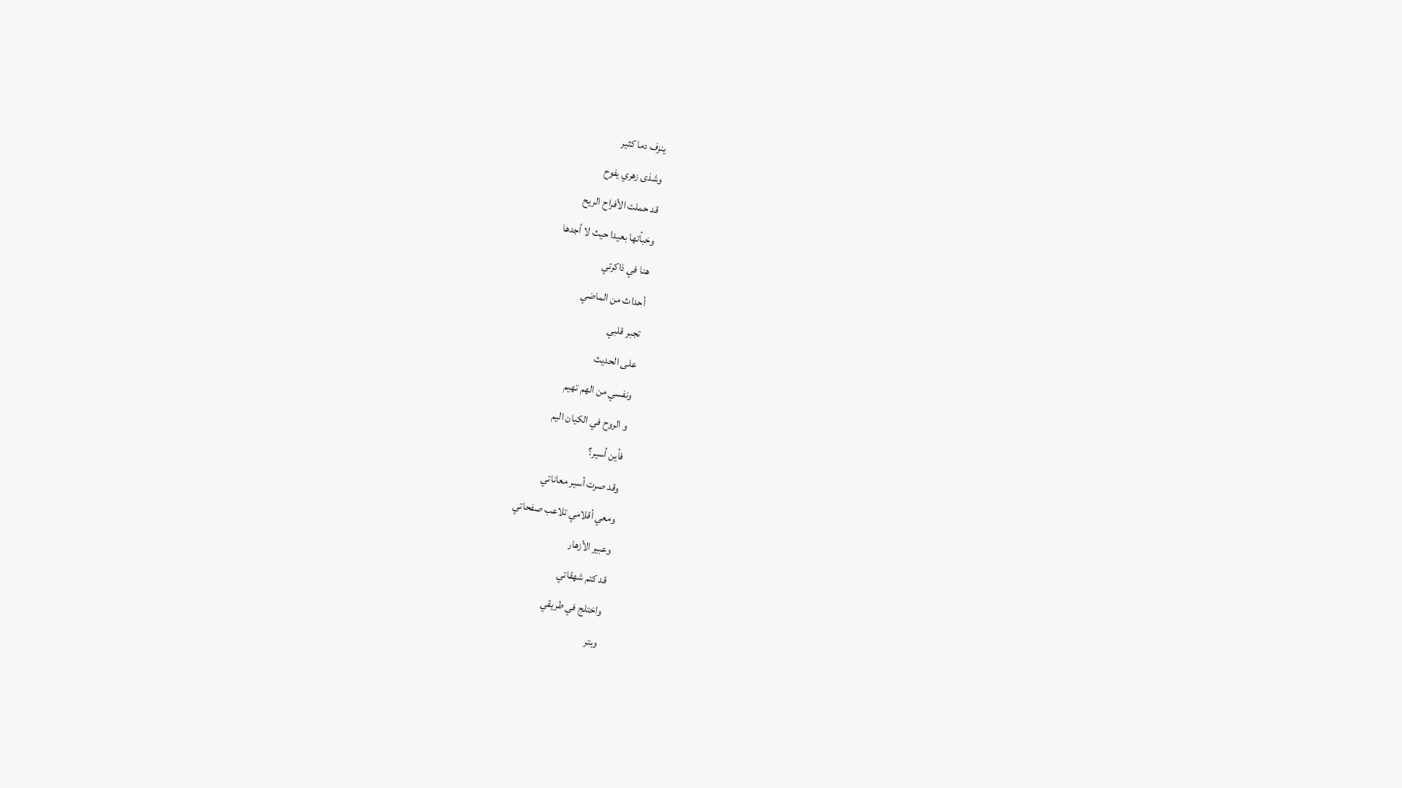ينزف دما كثير
وشذى زهري يفوح
قد حملت الأفراح الريح
وخبأتها بعيدا حيث لا أجدها
هنا في ذاكرتي
أحداث من الماضي
تجبر قلبي
على الحديث
ونفسي من الهم تهيم
و الروح في الكيان اليم
فأين أسير؟
وقد صرت أسير معاناتي
ومعي أقلامي تلاعب صفحاتي
وعبير الأزهار
قد كتم شهقاتي
واختلج في طريقي
وبتر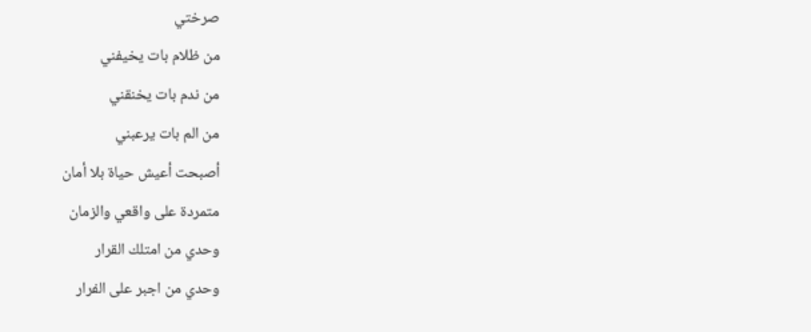صرختي
من ظلام بات يخيفني
من ندم بات يخنقني
من الم بات يرعبني
أصبحت أعيش حياة بلا أمان
متمردة على واقعي والزمان
وحدي من امتلك القرار
وحدي من اجبر على الفرار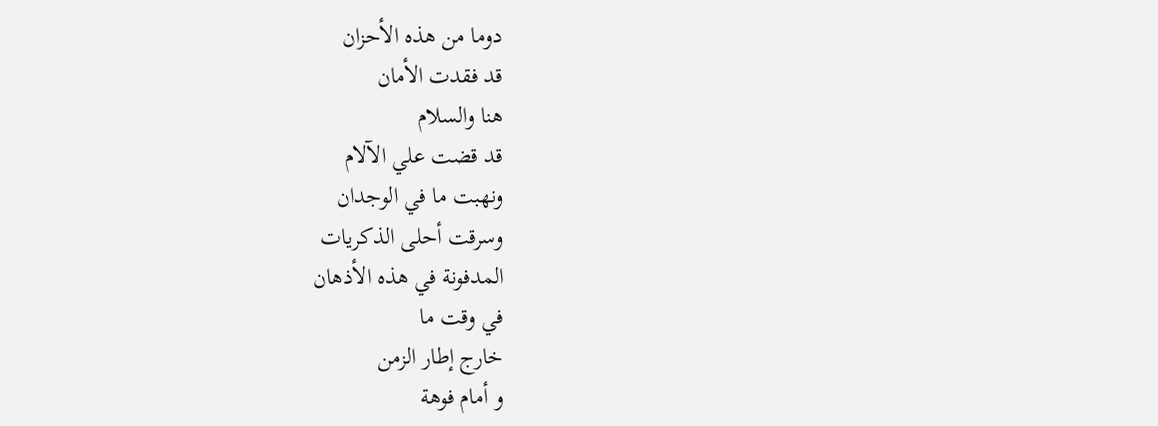دوما من هذه الأحزان
قد فقدت الأمان
هنا والسلام
قد قضت علي الآلام
ونهبت ما في الوجدان
وسرقت أحلى الذكريات
المدفونة في هذه الأذهان
في وقت ما
خارج إطار الزمن
و أمام فوهة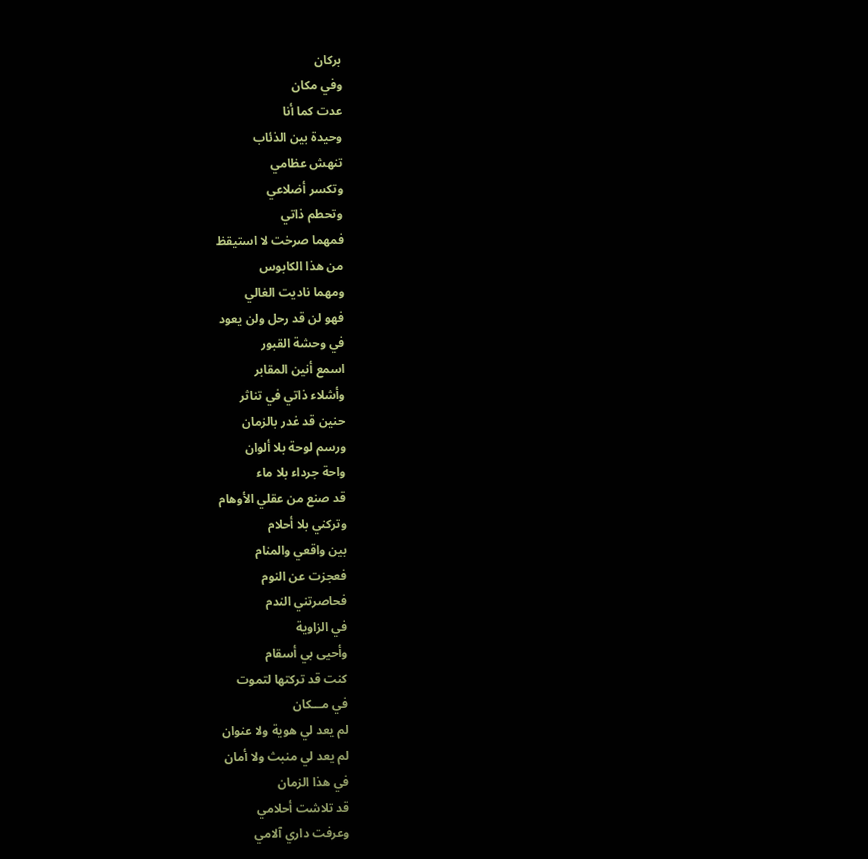بركان
وفي مكان
عدت كما أنا
وحيدة بين الذئاب
تنهش عظامي
وتكسر أضلاعي
وتحطم ذاتي
فمهما صرخت لا استيقظ
من هذا الكابوس
ومهما ناديت الغالي
فهو لن قد رحل ولن يعود
في وحشة القبور
اسمع أنين المقابر
وأشلاء ذاتي في تناثر
حنين قد غدر بالزمان
ورسم لوحة بلا ألوان
واحة جرداء بلا ماء
قد صنع من عقلي الأوهام
وتركني بلا أحلام
بين واقعي والمنام
فعجزت عن النوم
فحاصرتني الندم
في الزاوية
وأحيى بي أسقام
كنت قد تركتها لتموت
في مـــكان
لم يعد لي هوية ولا عنوان
لم يعد لي منبث ولا أمان
في هذا الزمان
قد تلاشت أحلامي
وعرفت داري آلامي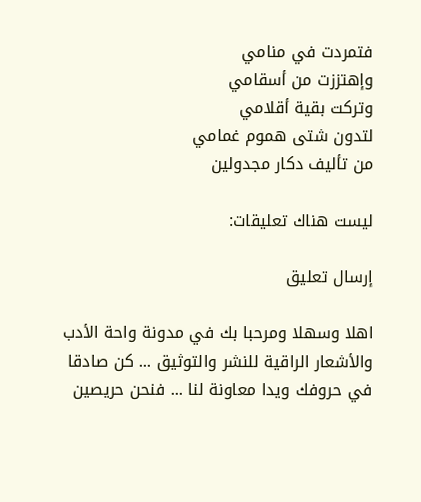فتمردت في منامي
وإهتززت من أسقامي
وتركت بقية أقلامي
لتدون شتى هموم غمامي
من تأليف دكار مجدولين

ليست هناك تعليقات:

إرسال تعليق

اهلا وسهلا ومرحبا بك في مدونة واحة الأدب والأشعار الراقية للنشر والتوثيق ... كن صادقا في حروفك ويدا معاونة لنا ... فنحن حريصين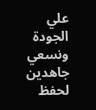علي الجودة ونسعي جاهدين لحفظ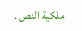ملكية النص .